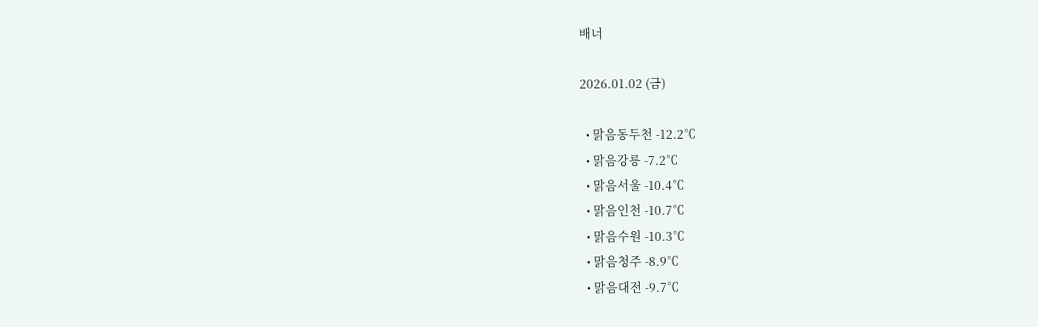배너

2026.01.02 (금)

  • 맑음동두천 -12.2℃
  • 맑음강릉 -7.2℃
  • 맑음서울 -10.4℃
  • 맑음인천 -10.7℃
  • 맑음수원 -10.3℃
  • 맑음청주 -8.9℃
  • 맑음대전 -9.7℃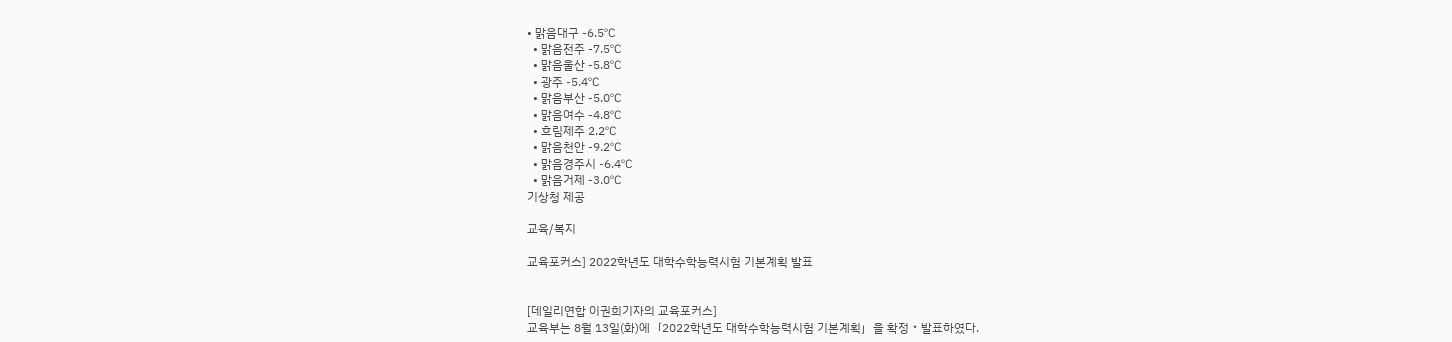• 맑음대구 -6.5℃
  • 맑음전주 -7.5℃
  • 맑음울산 -5.8℃
  • 광주 -5.4℃
  • 맑음부산 -5.0℃
  • 맑음여수 -4.8℃
  • 흐림제주 2.2℃
  • 맑음천안 -9.2℃
  • 맑음경주시 -6.4℃
  • 맑음거제 -3.0℃
기상청 제공

교육/복지

교육포커스] 2022학년도 대학수학능력시험 기본계획 발표


[데일리연합 이권희기자의 교육포커스]
교육부는 8월 13일(화)에「2022학년도 대학수학능력시험 기본계획」을 확정‧발표하였다.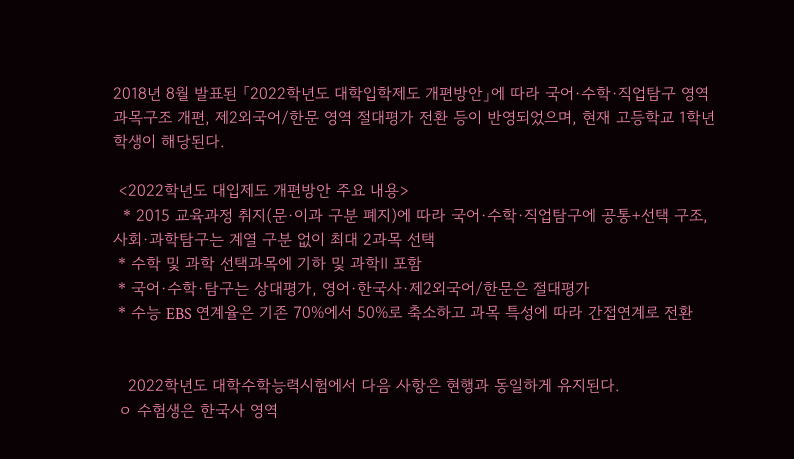2018년 8월 발표된 「2022학년도 대학입학제도 개편방안」에 따라 국어·수학·직업탐구 영역 과목구조 개편, 제2외국어/한문 영역 절대평가 전환 등이 반영되었으며, 현재 고등학교 1학년 학생이 해당된다.

 <2022학년도 대입제도 개편방안 주요 내용>
  * 2015 교육과정 취지(문·이과 구분 폐지)에 따라 국어·수학·직업탐구에 공통+선택 구조, 사회·과학탐구는 계열 구분 없이 최대 2과목 선택
 * 수학 및 과학 선택과목에 기하 및 과학Ⅱ 포함
 * 국어·수학·탐구는 상대평가, 영어·한국사·제2외국어/한문은 절대평가
 * 수능 EBS 연계율은 기존 70%에서 50%로 축소하고 과목 특성에 따라 간접연계로 전환


   2022학년도 대학수학능력시험에서 다음 사항은 현행과 동일하게 유지된다.
 ㅇ 수험생은 한국사 영역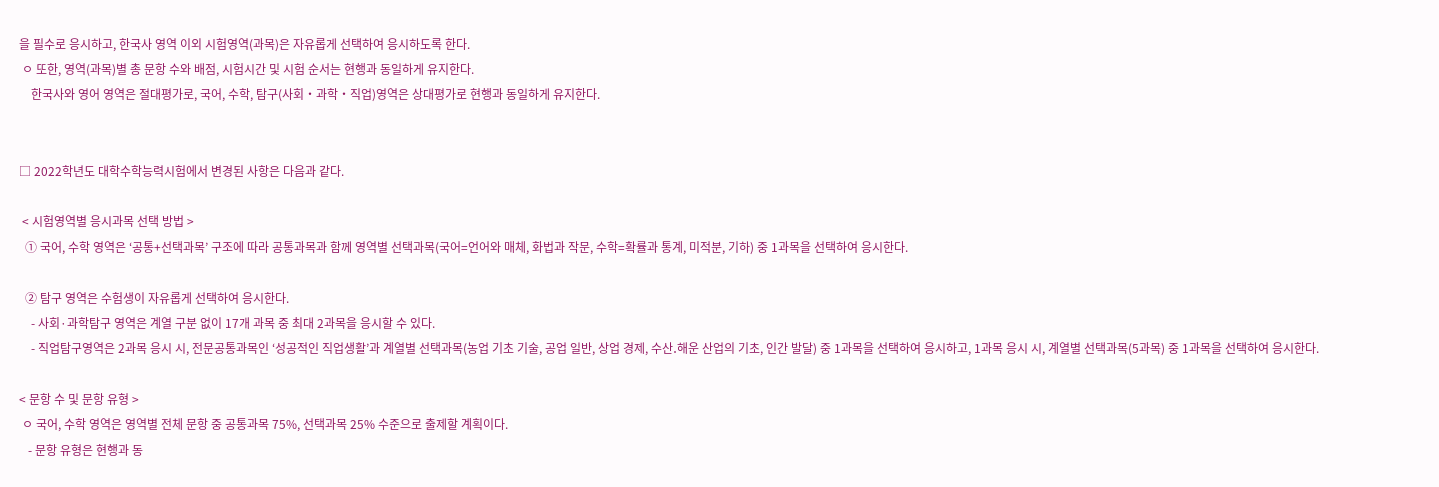을 필수로 응시하고, 한국사 영역 이외 시험영역(과목)은 자유롭게 선택하여 응시하도록 한다.
 ㅇ 또한, 영역(과목)별 총 문항 수와 배점, 시험시간 및 시험 순서는 현행과 동일하게 유지한다.
    한국사와 영어 영역은 절대평가로, 국어, 수학, 탐구(사회‧과학‧직업)영역은 상대평가로 현행과 동일하게 유지한다.


□ 2022학년도 대학수학능력시험에서 변경된 사항은 다음과 같다.

 < 시험영역별 응시과목 선택 방법 >
  ① 국어, 수학 영역은 ‘공통+선택과목’ 구조에 따라 공통과목과 함께 영역별 선택과목(국어=언어와 매체, 화법과 작문, 수학=확률과 통계, 미적분, 기하) 중 1과목을 선택하여 응시한다.

  ② 탐구 영역은 수험생이 자유롭게 선택하여 응시한다.
    - 사회·과학탐구 영역은 계열 구분 없이 17개 과목 중 최대 2과목을 응시할 수 있다.
    - 직업탐구영역은 2과목 응시 시, 전문공통과목인 ‘성공적인 직업생활’과 계열별 선택과목(농업 기초 기술, 공업 일반, 상업 경제, 수산․해운 산업의 기초, 인간 발달) 중 1과목을 선택하여 응시하고, 1과목 응시 시, 계열별 선택과목(5과목) 중 1과목을 선택하여 응시한다.

< 문항 수 및 문항 유형 >
 ㅇ 국어, 수학 영역은 영역별 전체 문항 중 공통과목 75%, 선택과목 25% 수준으로 출제할 계획이다.
   - 문항 유형은 현행과 동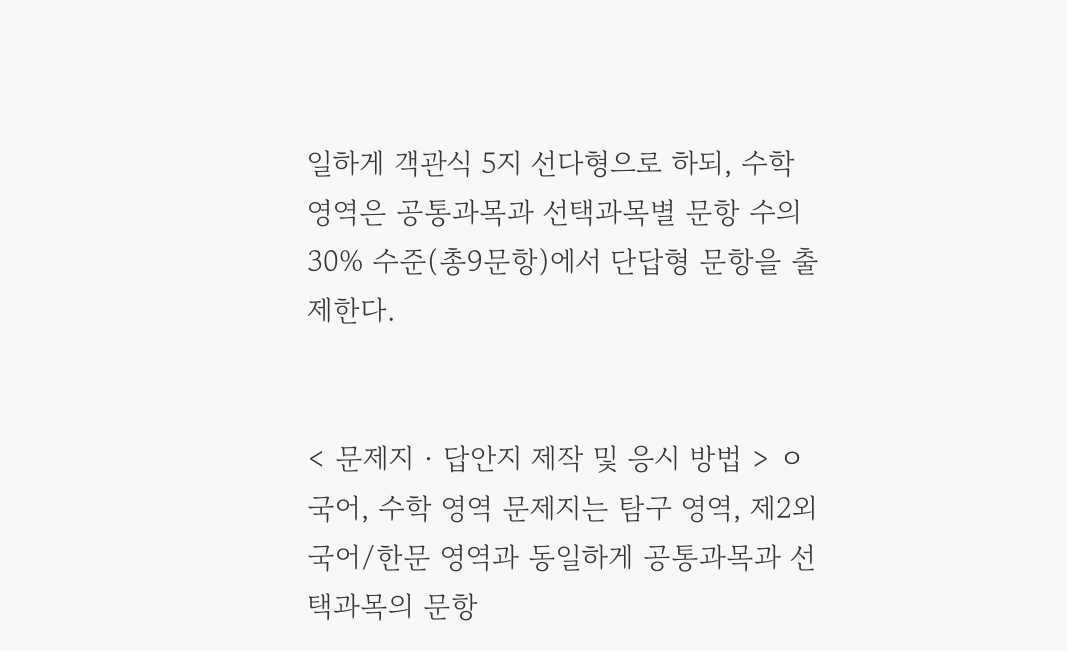일하게 객관식 5지 선다형으로 하되, 수학 영역은 공통과목과 선택과목별 문항 수의 30% 수준(총9문항)에서 단답형 문항을 출제한다.


< 문제지‧답안지 제작 및 응시 방법 > ㅇ 국어, 수학 영역 문제지는 탐구 영역, 제2외국어/한문 영역과 동일하게 공통과목과 선택과목의 문항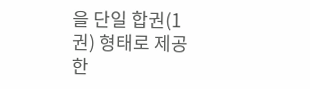을 단일 합권(1권) 형태로 제공한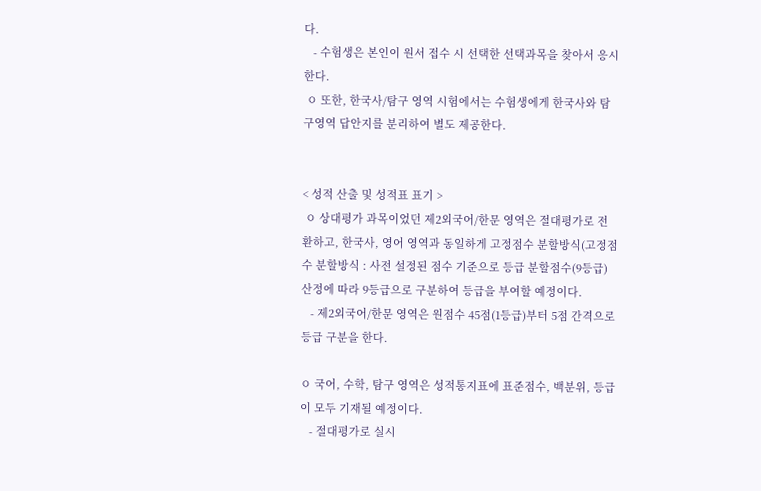다.
   - 수험생은 본인이 원서 접수 시 선택한 선택과목을 찾아서 응시한다.
 ㅇ 또한, 한국사/탐구 영역 시험에서는 수험생에게 한국사와 탐구영역 답안지를 분리하여 별도 제공한다.


< 성적 산출 및 성적표 표기 >
 ㅇ 상대평가 과목이었던 제2외국어/한문 영역은 절대평가로 전환하고, 한국사, 영어 영역과 동일하게 고정점수 분할방식(고정점수 분할방식 : 사전 설정된 점수 기준으로 등급 분할점수(9등급) 산정에 따라 9등급으로 구분하여 등급을 부여할 예정이다.
   - 제2외국어/한문 영역은 원점수 45점(1등급)부터 5점 간격으로 등급 구분을 한다.

ㅇ 국어, 수학, 탐구 영역은 성적통지표에 표준점수, 백분위, 등급이 모두 기재될 예정이다.
   - 절대평가로 실시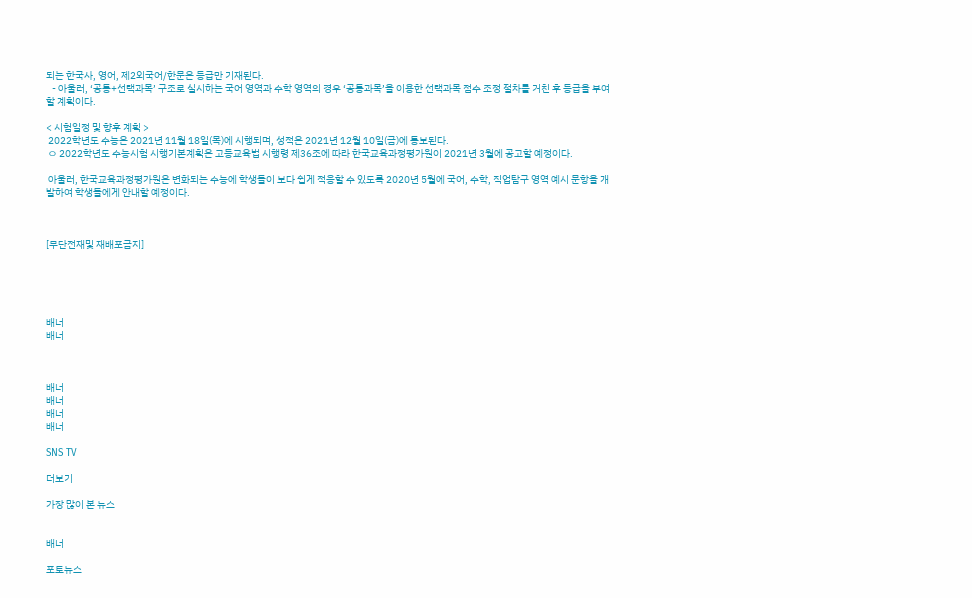되는 한국사, 영어, 제2외국어/한문은 등급만 기재된다.
   - 아울러, ‘공통+선택과목’ 구조로 실시하는 국어 영역과 수학 영역의 경우 ‘공통과목’을 이용한 선택과목 점수 조정 절차를 거친 후 등급을 부여할 계획이다.

< 시험일정 및 향후 계획 >
 2022학년도 수능은 2021년 11월 18일(목)에 시행되며, 성적은 2021년 12월 10일(금)에 통보된다.
 ㅇ 2022학년도 수능시험 시행기본계획은 고등교육법 시행령 제36조에 따라 한국교육과정평가원이 2021년 3월에 공고할 예정이다.

 아울러, 한국교육과정평가원은 변화되는 수능에 학생들이 보다 쉽게 적응할 수 있도록 2020년 5월에 국어, 수학, 직업탐구 영역 예시 문항을 개발하여 학생들에게 안내할 예정이다.



[무단전재및 재배포금지]





배너
배너



배너
배너
배너
배너

SNS TV

더보기

가장 많이 본 뉴스


배너

포토뉴스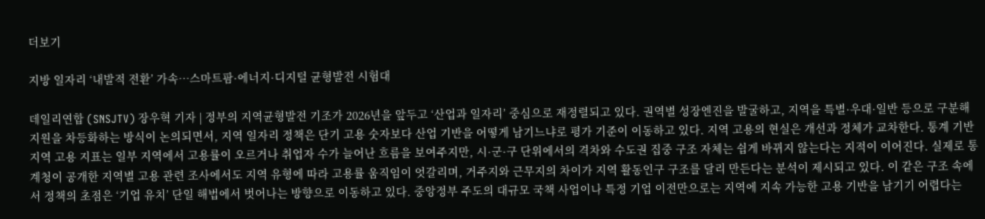더보기

지방 일자리 ‘내발적 전환’ 가속…스마트팜·에너지·디지털 균형발전 시험대

데일리연합 (SNSJTV) 장우혁 기자 | 정부의 지역균형발전 기조가 2026년을 앞두고 ‘산업과 일자리’ 중심으로 재정렬되고 있다. 권역별 성장엔진을 발굴하고, 지역을 특별·우대·일반 등으로 구분해 지원을 차등화하는 방식이 논의되면서, 지역 일자리 정책은 단기 고용 숫자보다 산업 기반을 어떻게 남기느냐로 평가 기준이 이동하고 있다. 지역 고용의 현실은 개선과 정체가 교차한다. 통계 기반 지역 고용 지표는 일부 지역에서 고용률이 오르거나 취업자 수가 늘어난 흐름을 보여주지만, 시·군·구 단위에서의 격차와 수도권 집중 구조 자체는 쉽게 바뀌지 않는다는 지적이 이어진다. 실제로 통계청이 공개한 지역별 고용 관련 조사에서도 지역 유형에 따라 고용률 움직임이 엇갈리며, 거주지와 근무지의 차이가 지역 활동인구 구조를 달리 만든다는 분석이 제시되고 있다. 이 같은 구조 속에서 정책의 초점은 ‘기업 유치’ 단일 해법에서 벗어나는 방향으로 이동하고 있다. 중앙정부 주도의 대규모 국책 사업이나 특정 기업 이전만으로는 지역에 지속 가능한 고용 기반을 남기기 어렵다는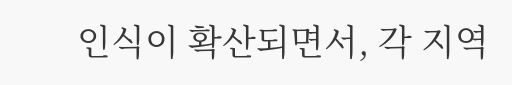인식이 확산되면서, 각 지역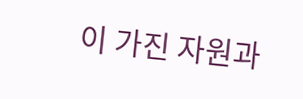이 가진 자원과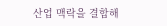산업 맥락을 결합해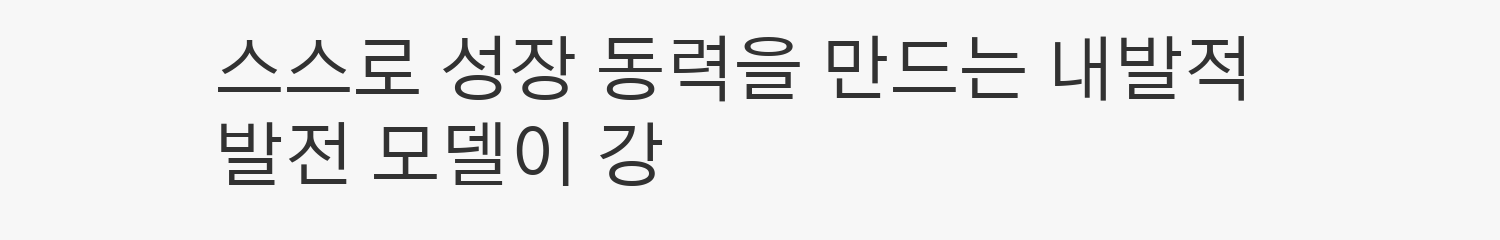스스로 성장 동력을 만드는 내발적 발전 모델이 강